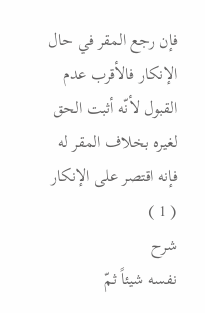فإن رجع المقر في حال الإنكار فالأقرب عدم القبول لأنّه أثبت الحق لغيره بخلاف المقر له فإنه اقتصر على الإنكار ( 1 )
شرح
نفسه شيئاً ثمّ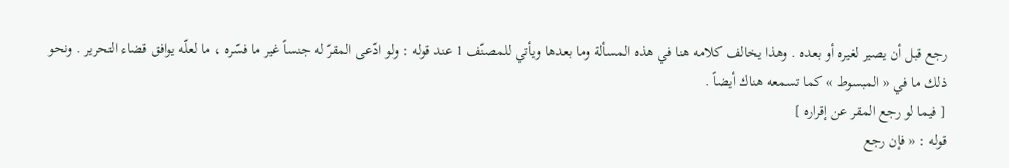رجع قبل أن يصير لغيره أو بعده . وهذا يخالف كلامه هنا في هذه المسألة وما بعدها ويأتي للمصنّف 1 عند قوله : ولو ادّعى المقرّ له جنساً غير ما فسّره ، ما لعلّه يوافق قضاء التحرير . ونحو ذلك ما في « المبسوط » كما تسمعه هناك أيضاً .
[ فيما لو رجع المقر عن إقراره ]
قوله : « فإن رجع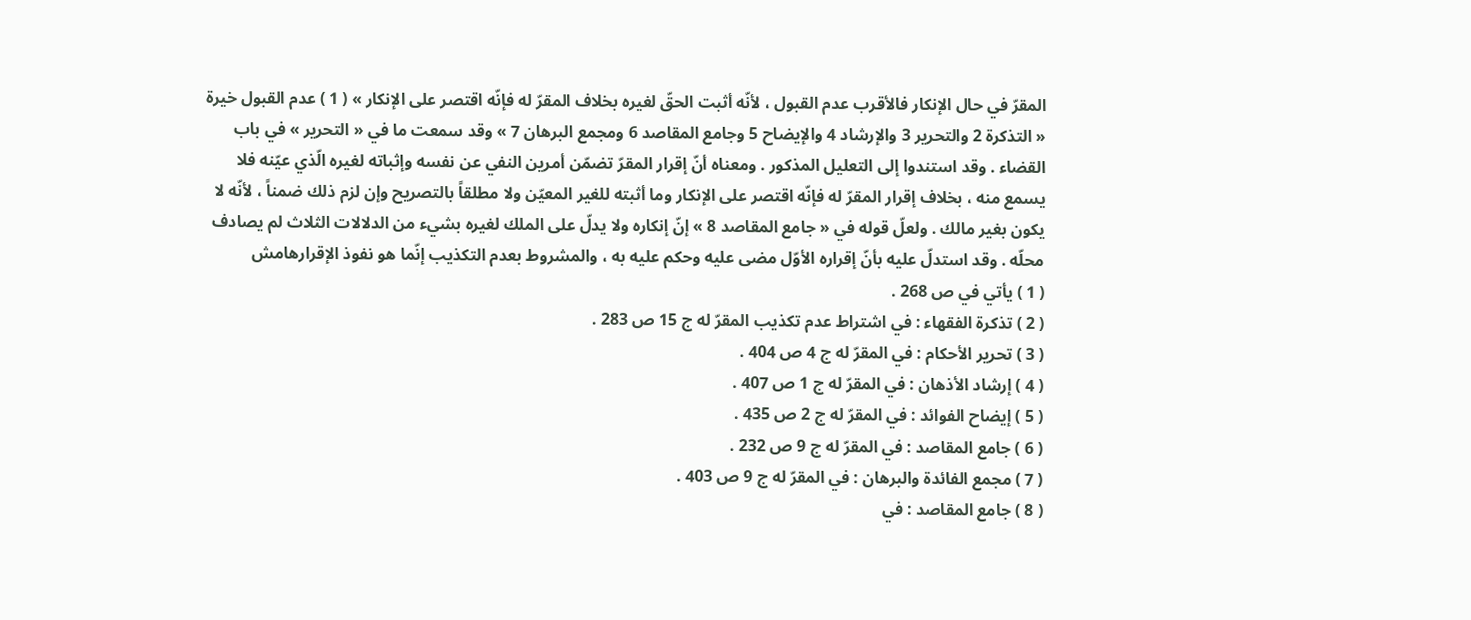المقرّ في حال الإنكار فالأقرب عدم القبول ، لأنّه أثبت الحقّ لغيره بخلاف المقرّ له فإنّه اقتصر على الإنكار » ( 1 ) عدم القبول خيرة « التذكرة 2 والتحرير 3 والإرشاد 4 والإيضاح 5 وجامع المقاصد 6 ومجمع البرهان 7 » وقد سمعت ما في « التحرير » في باب القضاء . وقد استندوا إلى التعليل المذكور . ومعناه أنّ إقرار المقرّ تضمّن أمرين النفي عن نفسه وإثباته لغيره الّذي عيّنه فلا يسمع منه ، بخلاف إقرار المقرّ له فإنّه اقتصر على الإنكار وما أثبته للغير المعيّن ولا مطلقاً بالتصريح وإن لزم ذلك ضمناً ، لأنّه لا يكون بغير مالك . ولعلّ قوله في « جامع المقاصد 8 » إنّ إنكاره ولا يدلّ على الملك لغيره بشيء من الدلالات الثلاث لم يصادف محلّه . وقد استدلّ عليه بأنّ إقراره الأوّل مضى عليه وحكم عليه به ، والمشروط بعدم التكذيب إنّما هو نفوذ الإقرارهامش
( 1 ) يأتي في ص 268 .
( 2 ) تذكرة الفقهاء : في اشتراط عدم تكذيب المقرّ له ج 15 ص 283 .
( 3 ) تحرير الأحكام : في المقرّ له ج 4 ص 404 .
( 4 ) إرشاد الأذهان : في المقرّ له ج 1 ص 407 .
( 5 ) إيضاح الفوائد : في المقرّ له ج 2 ص 435 .
( 6 ) جامع المقاصد : في المقرّ له ج 9 ص 232 .
( 7 ) مجمع الفائدة والبرهان : في المقرّ له ج 9 ص 403 .
( 8 ) جامع المقاصد : في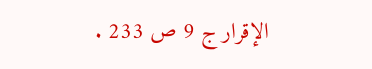الإقرار ج 9 ص 233 .